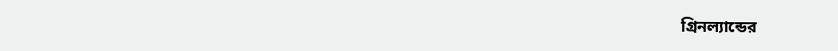গ্রিনল্যান্ডের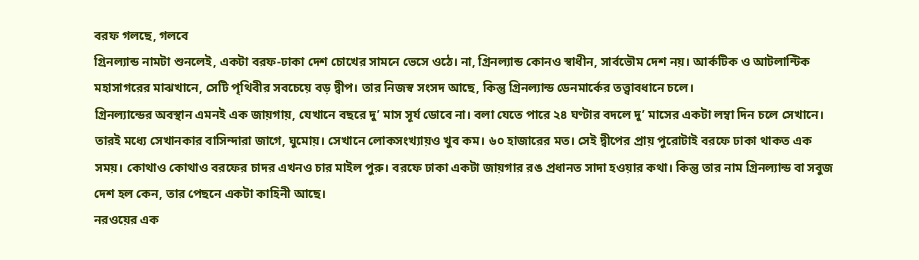বরফ গলছে, গলবে
গ্রিনল্যান্ড নামটা শুনলেই, একটা বরফ-ঢাকা দেশ চোখের সামনে ভেসে ওঠে। না, গ্রিনল্যান্ড কোনও স্বাধীন, সার্বভৌম দেশ নয়। আর্কটিক ও আটলান্টিক মহাসাগরের মাঝখানে, সেটি পৃথিবীর সবচেয়ে বড় দ্বীপ। তার নিজস্ব সংসদ আছে, কিন্তু গ্রিনল্যান্ড ডেনমার্কের তত্ত্বাবধানে চলে।
গ্রিনল্যান্ডের অবস্থান এমনই এক জায়গায়, যেখানে বছরে দু’ মাস সূর্য ডোবে না। বলা যেতে পারে ২৪ ঘণ্টার বদলে দু’ মাসের একটা লম্বা দিন চলে সেখানে। তারই মধ্যে সেখানকার বাসিন্দারা জাগে, ঘুমোয়। সেখানে লোকসংখ্যায়ও খুব কম। ৬০ হাজারের মত। সেই দ্বীপের প্রায় পুরোটাই বরফে ঢাকা থাকত এক সময়। কোথাও কোথাও বরফের চাদর এখনও চার মাইল পুরু। বরফে ঢাকা একটা জায়গার রঙ প্রধানত সাদা হওয়ার কথা। কিন্তু তার নাম গ্রিনল্যান্ড বা সবুজ দেশ হল কেন, তার পেছনে একটা কাহিনী আছে।
নরওয়ের এক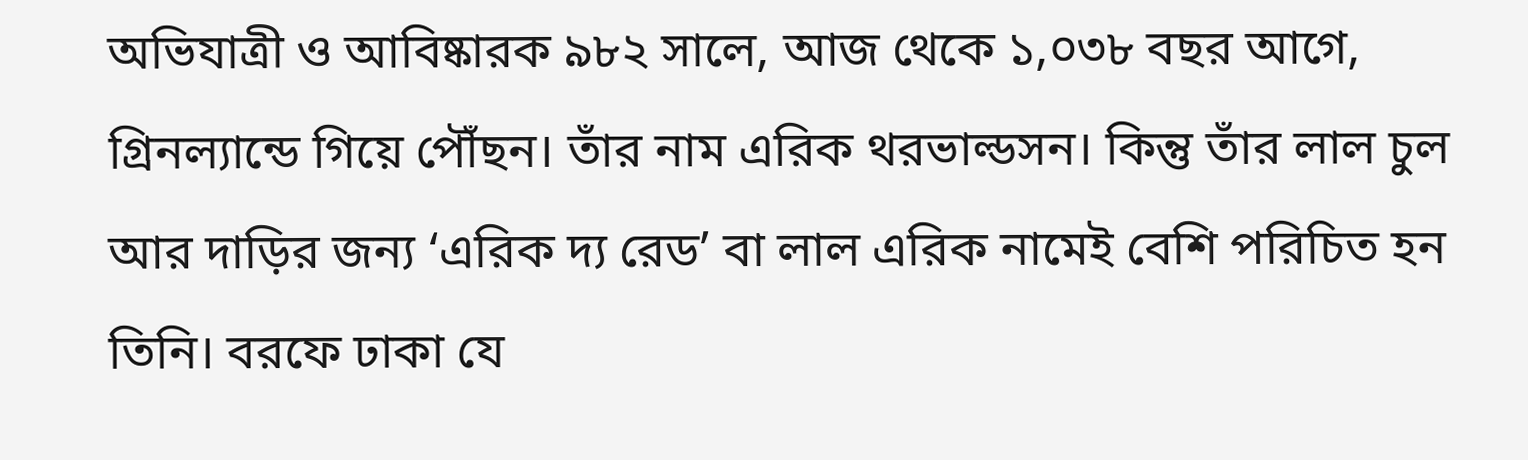অভিযাত্রী ও আবিষ্কারক ৯৮২ সালে, আজ থেকে ১,০৩৮ বছর আগে, গ্রিনল্যান্ডে গিয়ে পৌঁছন। তাঁর নাম এরিক থরভাল্ডসন। কিন্তু তাঁর লাল চুল আর দাড়ির জন্য ‘এরিক দ্য রেড’ বা লাল এরিক নামেই বেশি পরিচিত হন তিনি। বরফে ঢাকা যে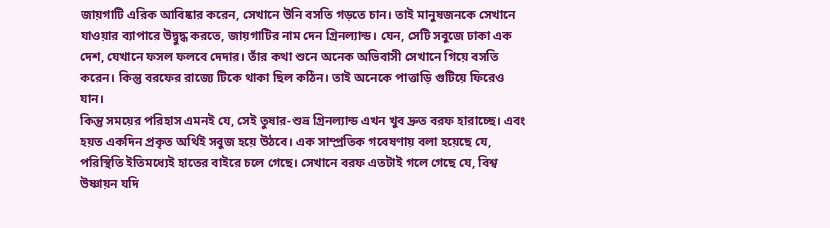জায়গাটি এরিক আবিষ্কার করেন, সেখানে উনি বসতি গড়তে চান। তাই মানুষজনকে সেখানে যাওয়ার ব্যাপারে উদ্বুদ্ধ করতে, জায়গাটির নাম দেন গ্রিনল্যান্ড। যেন, সেটি সবুজে ঢাকা এক দেশ, যেখানে ফসল ফলবে দেদার। তাঁর কথা শুনে অনেক অভিবাসী সেখানে গিয়ে বসতি করেন। কিন্তু বরফের রাজ্যে টিকে থাকা ছিল কঠিন। তাই অনেকে পাত্তাড়ি গুটিয়ে ফিরেও যান।
কিন্তু সময়ের পরিহাস এমনই যে, সেই তুষার-শুভ্র গ্রিনল্যান্ড এখন খুব দ্রুত বরফ হারাচ্ছে। এবং হয়ত একদিন প্রকৃত অর্থিই সবুজ হয়ে উঠবে। এক সাম্প্রতিক গবেষণায় বলা হয়েছে যে, পরিস্থিতি ইতিমধ্যেই হাতের বাইরে চলে গেছে। সেখানে বরফ এতটাই গলে গেছে যে, বিশ্ব উষ্ণায়ন যদি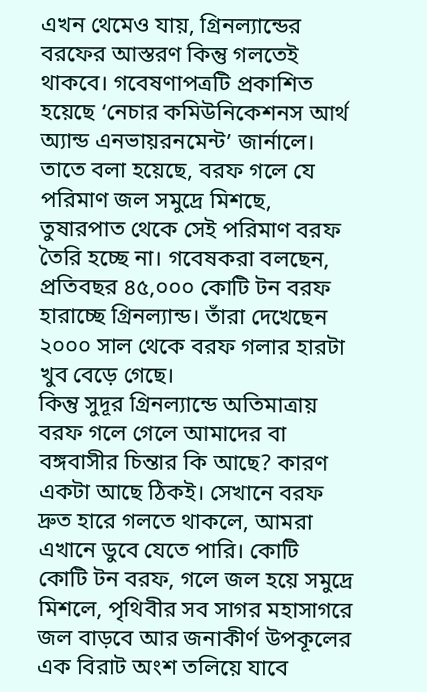এখন থেমেও যায়, গ্রিনল্যান্ডের বরফের আস্তরণ কিন্তু গলতেই থাকবে। গবেষণাপত্রটি প্রকাশিত হয়েছে ‘নেচার কমিউনিকেশনস আর্থ অ্যান্ড এনভায়রনমেন্ট’ জার্নালে।
তাতে বলা হয়েছে, বরফ গলে যে পরিমাণ জল সমুদ্রে মিশছে, তুষারপাত থেকে সেই পরিমাণ বরফ তৈরি হচ্ছে না। গবেষকরা বলছেন, প্রতিবছর ৪৫,০০০ কোটি টন বরফ হারাচ্ছে গ্রিনল্যান্ড। তাঁরা দেখেছেন ২০০০ সাল থেকে বরফ গলার হারটা খুব বেড়ে গেছে।
কিন্তু সুদূর গ্রিনল্যান্ডে অতিমাত্রায় বরফ গলে গেলে আমাদের বা বঙ্গবাসীর চিন্তার কি আছে? কারণ একটা আছে ঠিকই। সেখানে বরফ দ্রুত হারে গলতে থাকলে, আমরা এখানে ডুবে যেতে পারি। কোটি কোটি টন বরফ, গলে জল হয়ে সমুদ্রে মিশলে, পৃথিবীর সব সাগর মহাসাগরে জল বাড়বে আর জনাকীর্ণ উপকূলের এক বিরাট অংশ তলিয়ে যাবে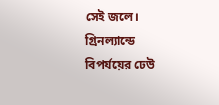সেই জলে। গ্রিনল্যান্ডে বিপর্যয়ের ঢেউ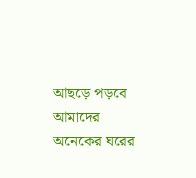আছড়ে পড়বে আমাদের অনেকের ঘরের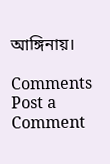আঙ্গিনায়।

Comments
Post a Comment